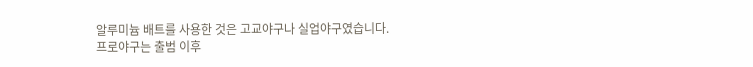알루미늄 배트를 사용한 것은 고교야구나 실업야구였습니다.
프로야구는 출범 이후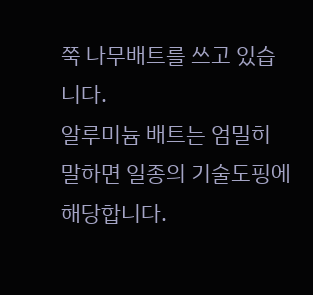쭉 나무배트를 쓰고 있습니다.
알루미늄 배트는 엄밀히 말하면 일종의 기술도핑에 해당합니다.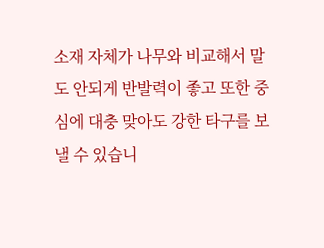소재 자체가 나무와 비교해서 말도 안되게 반발력이 좋고 또한 중심에 대충 맞아도 강한 타구를 보낼 수 있습니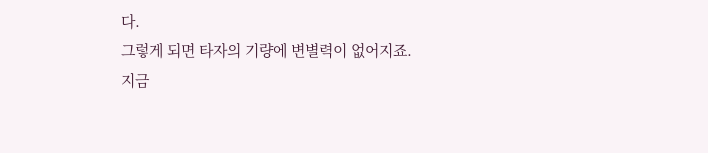다.
그렇게 되면 타자의 기량에 변별력이 없어지죠.
지금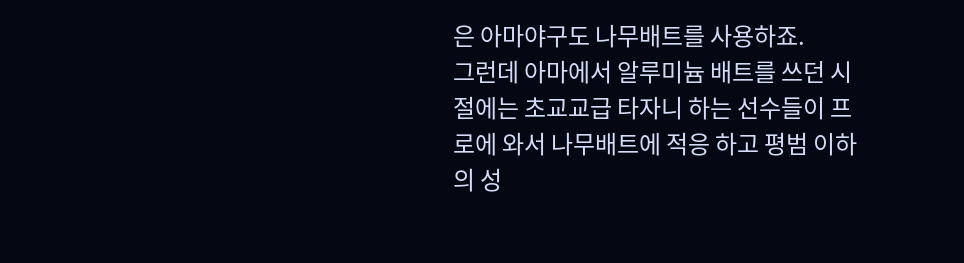은 아마야구도 나무배트를 사용하죠.
그런데 아마에서 알루미늄 배트를 쓰던 시절에는 초교교급 타자니 하는 선수들이 프로에 와서 나무배트에 적응 하고 평범 이하의 성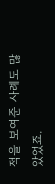적을 보여준 사례도 많았었죠.